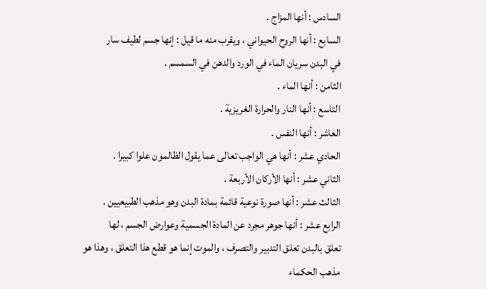السادس : أنها المزاج .
السابع : أنها الروح الحيواني ، ويقرب منه ما قيل : إنها جسم لطيف سار
في البدن سريان الماء في الورد والدهن في السمسم .
الثامن : أنها الماء .
التاسع : أنها النار والحرارة الغريزية .
العاشر : أنها النفس .
الحادي عشر : أنها هي الواجب تعالى عما يقول الظالمون علوا كبيرا .
الثاني عشر : أنها الأركان الأربعة .
الثالث عشر : أنها صورة نوعية قائمة بمادة البدن وهو مذهب الطبيعيين .
الرابع عشر : أنها جوهر مجرد عن المادة الجسمية وعوارض الجسم ، لها
تعلق بالبدن تعلق التدبير والتصرف ، والموت إنما هو قطع هذا التعلق ، وهذا هو
مذهب الحكماء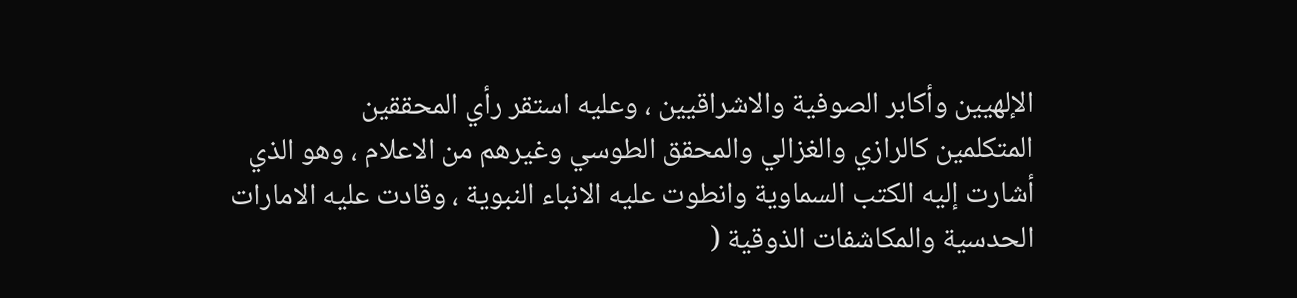الإلهيين وأكابر الصوفية والاشراقيين ، وعليه استقر رأي المحققين
المتكلمين كالرازي والغزالي والمحقق الطوسي وغيرهم من الاعلام ، وهو الذي
أشارت إليه الكتب السماوية وانطوت عليه الانباء النبوية ، وقادت عليه الامارات
الحدسية والمكاشفات الذوقية (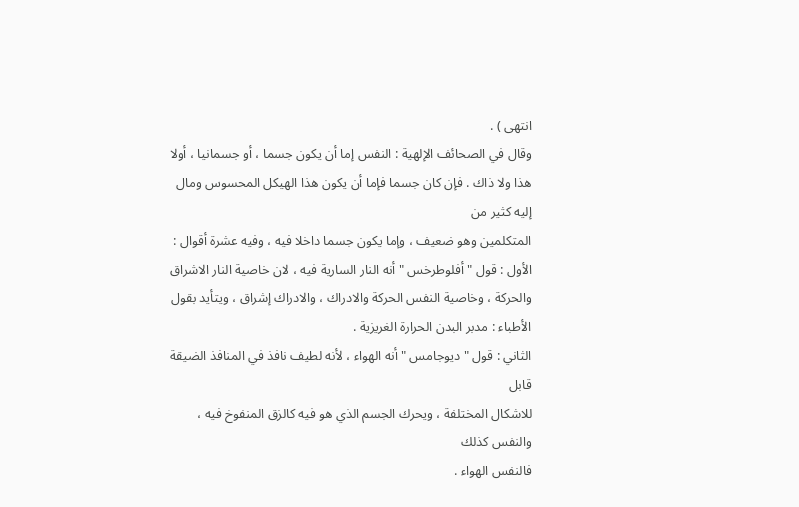انتهى ) .
وقال في الصحائف الإلهية : النفس إما أن يكون جسما ، أو جسمانيا ، أولا
هذا ولا ذاك . فإن كان جسما فإما أن يكون هذا الهيكل المحسوس ومال إليه كثير من
المتكلمين وهو ضعيف ، وإما يكون جسما داخلا فيه ، وفيه عشرة أقوال :
الأول : قول " أفلوطرخس " أنه النار السارية فيه ، لان خاصية النار الاشراق
والحركة ، وخاصية النفس الحركة والادراك ، والادراك إشراق ، ويتأيد بقول
الأطباء : مدبر البدن الحرارة الغريزية .
الثاني : قول " ديوجامس " أنه الهواء ، لأنه لطيف نافذ في المنافذ الضيقة قابل
للاشكال المختلفة ، ويحرك الجسم الذي هو فيه كالزق المنفوخ فيه ، والنفس كذلك
فالنفس الهواء .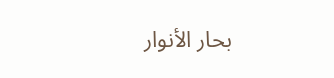بحار الأنوار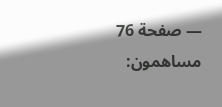— صفحة 76
مساهمون: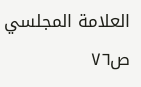العلامة المجلسي
ص٧٦